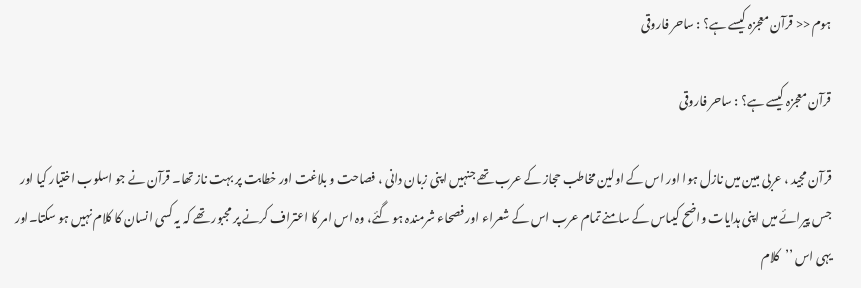ہوم << قرآن معجزہ کیسے ہے؟ : ساحر فاروقی

قرآن معجزہ کیسے ہے؟ : ساحر فاروقی

قرآن مجید ، عربی مبین میں نازل ہوا اور اس کے اولین مخاطب حجاز کے عرب تھے جنہیں اپنی زبان دانی ، فصاحت و بلاغت اور خطابت پر بہت ناز تھا۔ قرآن نے جو اسلوب اختیار کیا اور جس پیرائے میں اپنی ہدایات واضح کیںاس کے سامنے تمام عرب اس کے شعراء اور فصحاء شرمندہ ہو گئے، وہ اس امر کا اعتراف کرنے پر مجبور تھے کہ یہ کسی انسان کا کلام نہیں ہو سکتا۔اور یہی اس ’’کلام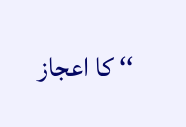‘‘ کا اعجاز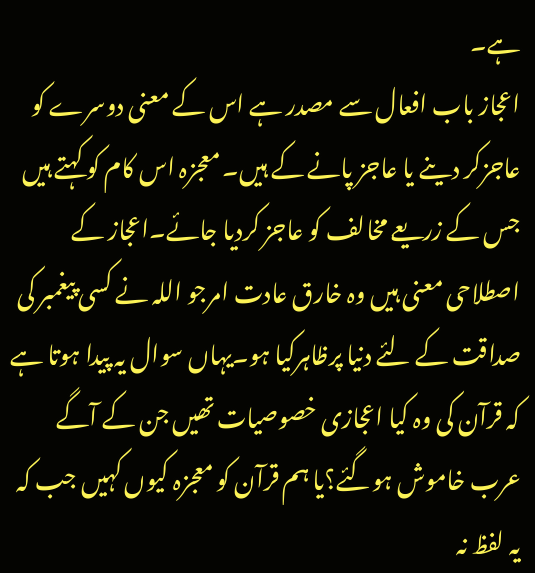ہے۔
اعجاز باب افعال سے مصدر ہے اس کے معنی دوسرے کو عاجزکر دینے یا عاجز پانے کے ہیں۔ معجزہ اس کام کو کہتے ہیں جس کے زریعے مخالف کو عاجز کردیا جائے۔اعجاز کے اصطلاحی معنی ہیں وہ خارق عادت امرجو اللہ نے کسی پیغمبر کی صداقت کے لئے دنیا پرظاہرکیا ہو۔یہاں سوال یہ پیدا ہوتا ہے کہ قرآن کی وہ کیا اعجازی خصوصیات تھیں جن کے آگے عرب خاموش ہوگئے؟یا ہم قرآن کو معجزہ کیوں کہیں جب کہ یہ لفظ نہ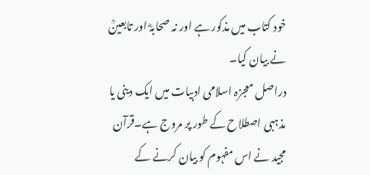خود کتاب میں مذکور ہے اور نہ صحابہؓ اور تابعینؒ نے بیان کیا۔
دراصل معجزہ اسلامی ادبیات میں ایک دینی یا مذہبی اصطلاح کے طور پر مروج ہے۔قرآن مجید نے اس مفہوم کو بیان کرنے کے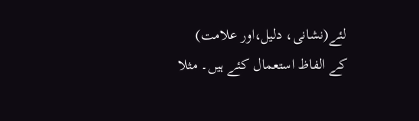لئے(نشانی، دلیل،اور علامت) کے الفاظ استعمال کئے ہیں۔ مثلا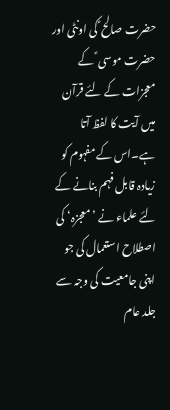حضرت صالح ؑ کی اونٹی اور حضرت موسی ؑ کے معجزات کے لئے قرآن میں آیت کا لفظ آتا ہے۔اس کے مفہوم کو زیادہ قابل فہم بنانے کے لئے علماء نے ’معجزہ‘ کی اصطلاح استعمال کی جو اپنی جامعیت کی وجہ سے جلد عام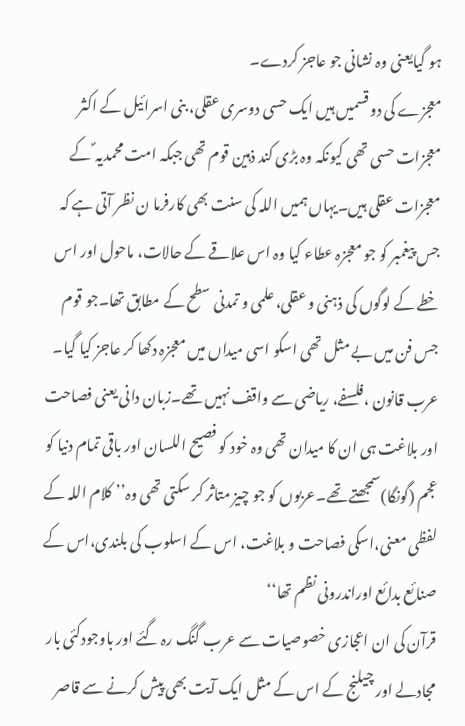ہو گیایعنی وہ نشانی جو عاجز کردے۔
معجزے کی دو قسمیں ہیں ایک حسی دوسری عقلی، بنی اسرائیل کے اکثر معجزات حسی تھی کیونکہ وہ بڑی کند ذہین قوم تھی جبکہ امت محمدیہ ؐ کے معجزات عقلی ہیں۔یہاں ہمیں اللہ کی سنت بھی کارفرما ن نظر آتی ہے کہ جس پیغمبر کو جو معجزہ عطاء کیا وہ اس علاقے کے حالات، ماحول اور اس خطے کے لوگوں کی ذہنی و عقلی، علمی و تمدنی سطح کے مطابق تھا۔جو قوم جس فن میں بے مثل تھی اسکو اسی میداں میں معجزہ دکھا کر عاجز کیا گیا۔
عرب قانون ،فلسفے، ریاضی سے واقف نہیں تھے۔زبان دانی یعنی فصاحت اور بلاغت ہی ان کا میدان تھی وہ خود کو فصیح اللسان اور باقی تمام دنیا کو عجم (گونگا)سمجھتے تھے۔عربوں کو جو چیز متاثر کر سکتی تھی وہ’’ کلام اللہ کے لفظی معنی،اسکی فصاحت و بلاغت، اس کے اسلوب کی بلندی،اس کے صنائع بدائع اوراندرونی نظم تھا‘‘
قرآن کی ان اعجازی خصوصیات سے عرب گنگ رہ گئے اور باوجودکئی بار مجادلے اور چیلنج کے اس کے مثل ایک آیت بھی پیش کرنے سے قاصر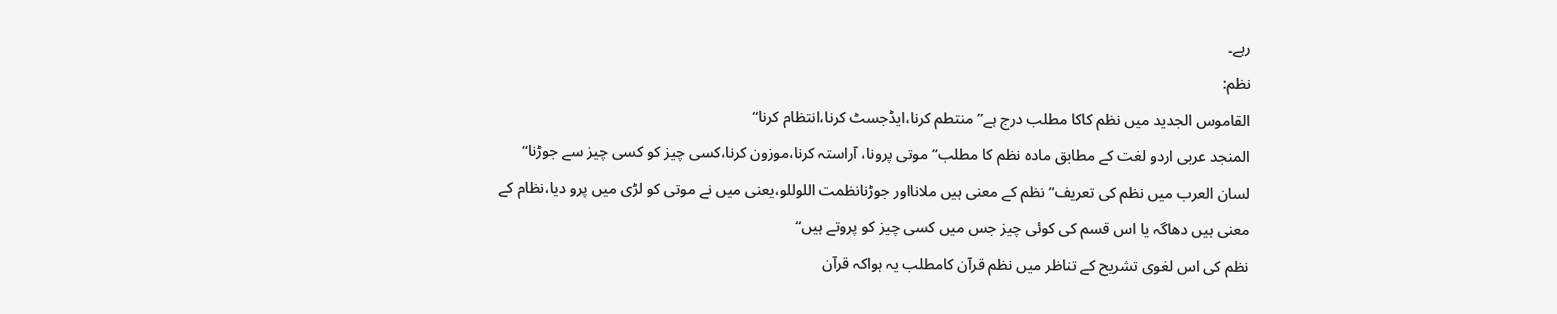رہے۔
نظم:
القاموس الجدید میں نظم کاکا مطلب درج ہے’’ منتطم کرنا،ایڈجسٹ کرنا،انتظام کرنا‘‘
المنجد عربی اردو لغت کے مطابق مادہ نظم کا مطلب’’ موتی پرونا، آراستہ کرنا،موزون کرنا،کسی چیز کو کسی چیز سے جوڑنا‘‘
لسان العرب میں نظم کی تعریف’’ نظم کے معنی ہیں ملانااور جوڑنانظمت اللوللو،یعنی میں نے موتی کو لڑی میں پرو دیا،نظام کے معنی ہیں دھاگہ یا اس قسم کی کوئی چیز جس میں کسی چیز کو پروتے ہیں‘‘
نظم کی اس لغوی تشریح کے تناظر میں نظم قرآن کامطلب یہ ہواکہ قرآن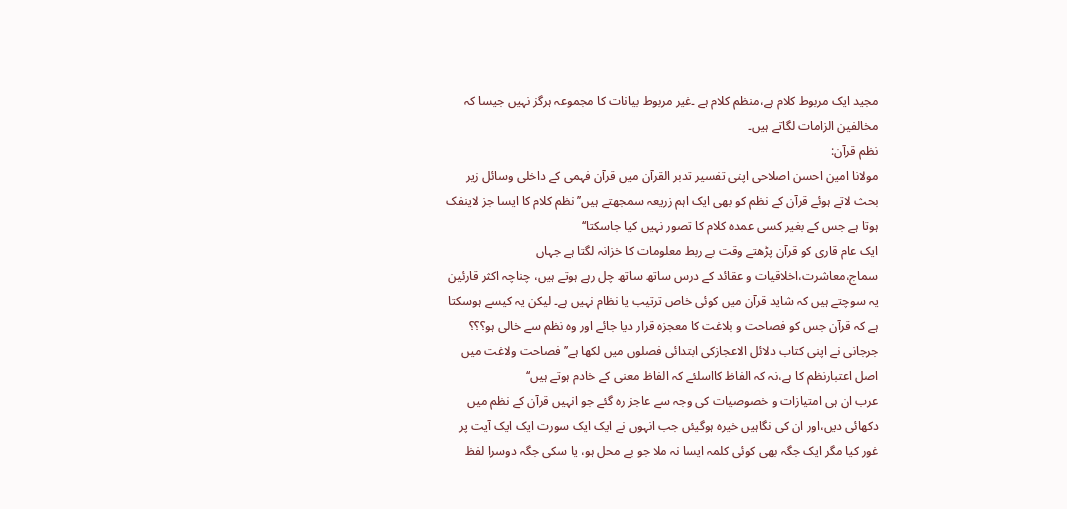مجید ایک مربوط کلام ہے،منظم کلام ہے ۔غیر مربوط بیانات کا مجموعہ ہرگز نہیں جیسا کہ مخالفین الزامات لگاتے ہیں۔
نظم قرآن:
مولانا امین احسن اصلاحی اپنی تفسیر تدبر القرآن میں قرآن فہمی کے داخلی وسائل زیر بحث لاتے ہوئے قرآن کے نظم کو بھی ایک اہم زریعہ سمجھتے ہیں’’ نظم کلام کا ایسا جز لاینفک ہوتا ہے جس کے بغیر کسی عمدہ کلام کا تصور نہیں کیا جاسکتا‘‘
ایک عام قاری کو قرآن پڑھتے وقت بے ربط معلومات کا خزانہ لگتا ہے جہاں سماج،معاشرت،اخلاقیات و عقائد کے درس ساتھ ساتھ چل رہے ہوتے ہیں، چناچہ اکثر قارئین یہ سوچتے ہیں کہ شاید قرآن میں کوئی خاص ترتیب یا نظام نہیں ہے۔ لیکن یہ کیسے ہوسکتا ہے کہ قرآن جس کو فصاحت و بلاغت کا معجزہ قرار دیا جائے اور وہ نظم سے خالی ہو؟؟؟
جرجانی نے اپنی کتاب دلائل الاعجازکی ابتدائی فصلوں میں لکھا ہے’’ فصاحت ولاغت میں اصل اعتبارنظم کا ہے،نہ کہ الفاظ کااسلئے کہ الفاظ معنی کے خادم ہوتے ہیں‘‘
عرب ان ہی امتیازات و خصوصیات کی وجہ سے عاجز رہ گئے جو انہیں قرآن کے نظم میں دکھائی دیں،اور ان کی نگاہیں خیرہ ہوگیئں جب انہوں نے ایک ایک سورت ایک ایک آیت پر غور کیا مگر ایک جگہ بھی کوئی کلمہ ایسا نہ ملا جو بے محل ہو، یا سکی جگہ دوسرا لفظ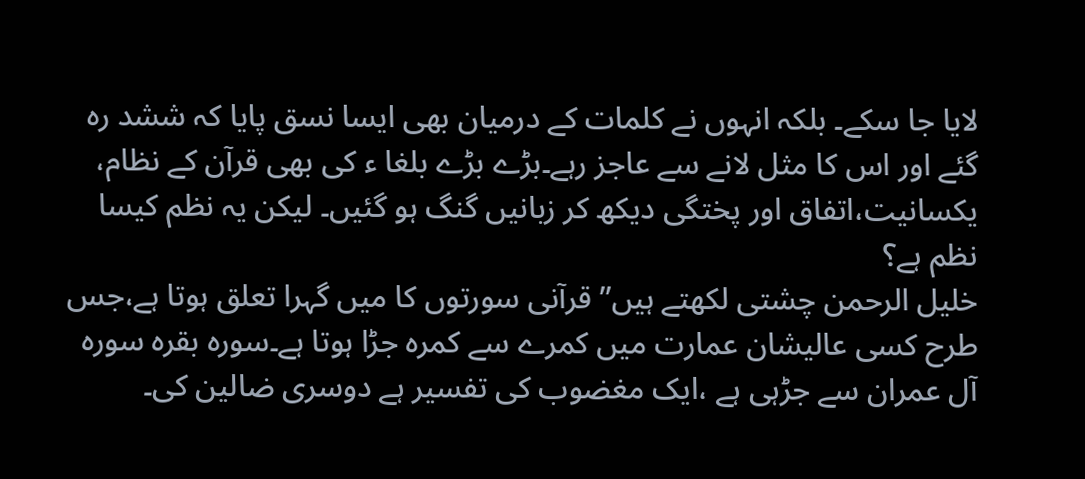لایا جا سکے۔ بلکہ انہوں نے کلمات کے درمیان بھی ایسا نسق پایا کہ ششد رہ گئے اور اس کا مثل لانے سے عاجز رہے۔بڑے بڑے بلغا ء کی بھی قرآن کے نظام، یکسانیت،اتفاق اور پختگی دیکھ کر زبانیں گنگ ہو گئیں۔ لیکن یہ نظم کیسا نظم ہے؟
خلیل الرحمن چشتی لکھتے ہیں’’ قرآنی سورتوں کا میں گہرا تعلق ہوتا ہے،جس طرح کسی عالیشان عمارت میں کمرے سے کمرہ جڑا ہوتا ہے۔سورہ بقرہ سورہ آل عمران سے جڑہی ہے ،ایک مغضوب کی تفسیر ہے دوسری ضالین کی۔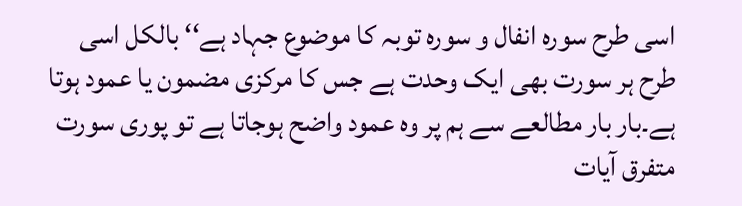اسی طرح سورہ انفال و سورہ توبہ کا موضوع جہاد ہے‘‘ بالکل اسی طرح ہر سورت بھی ایک وحدت ہے جس کا مرکزی مضمون یا عمود ہوتا ہے۔بار بار مطالعے سے ہم پر وہ عمود واضح ہوجاتا ہے تو پوری سورت متفرق آیات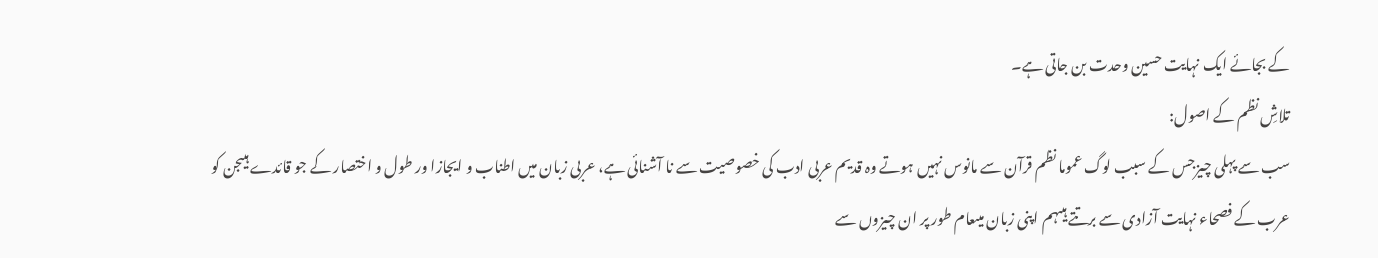کے بجائے ایک نہایت حسین وحدت بن جاتی ہے۔
تلاشِ نظم کے اصول:
سب سے پہلی چیزجس کے سبب لوگ عموما نظم قرآن سے مانوس نہیں ہوتے وہ قدیم عربی ادب کی خصوصیت سے نا آشنائی ہے، عربی زبان میں اطناب و ایجازا ور طول و اختصار کے جو قائدے ہیںجن کو عرب کے فصحاء نہایت آزادی سے برتتے ہیںہم اپنی زبان میںعام طور پر ان چیزوں سے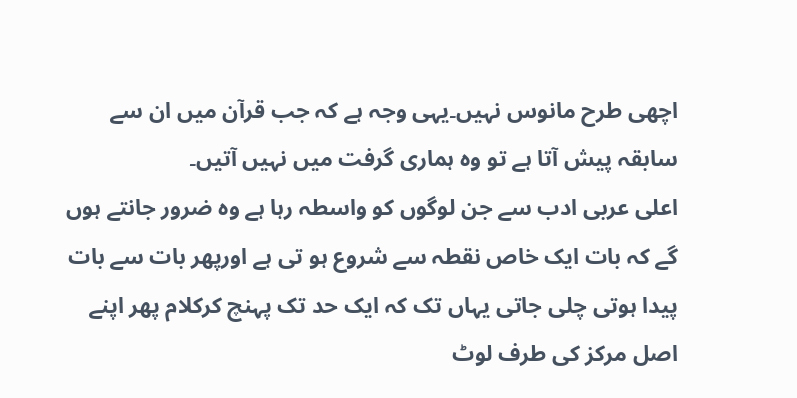اچھی طرح مانوس نہیں۔یہی وجہ ہے کہ جب قرآن میں ان سے سابقہ پیش آتا ہے تو وہ ہماری گرفت میں نہیں آتیں۔
اعلی عربی ادب سے جن لوگوں کو واسطہ رہا ہے وہ ضرور جانتے ہوں گے کہ بات ایک خاص نقطہ سے شروع ہو تی ہے اورپھر بات سے بات پیدا ہوتی چلی جاتی یہاں تک کہ ایک حد تک پہنچ کرکلام پھر اپنے اصل مرکز کی طرف لوٹ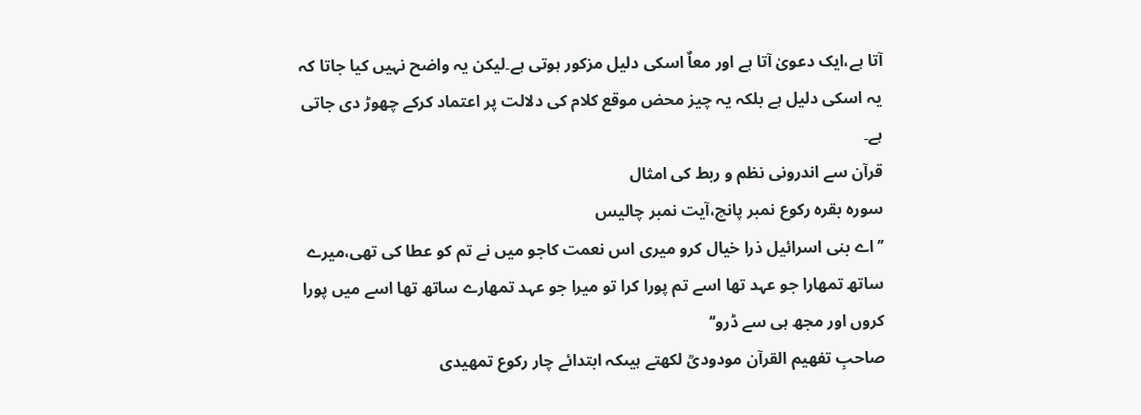آتا ہے،ایک دعویٰ آتا ہے اور معاٌ اسکی دلیل مزکور ہوتی ہے۔لیکن یہ واضح نہیں کیا جاتا کہ یہ اسکی دلیل ہے بلکہ یہ چیز محض موقع کلام کی دلالت پر اعتماد کرکے چھوڑ دی جاتی ہے۔
قرآن سے اندرونی نظم و ربط کی امثال
سورہ بقرہ رکوع نمبر پانچ،آیت نمبر چالیس
’’اے بنی اسرائیل ذرا خیال کرو میری اس نعمت کاجو میں نے تم کو عطا کی تھی،میرے ساتھ تمھارا جو عہد تھا اسے تم پورا کرا تو میرا جو عہد تمھارے ساتھ تھا اسے میں پورا کروں اور مجھ ہی سے ڈرو‘‘
صاحبِ تفھیم القرآن مودودیؒ لکھتے ہیںکہ ابتدائے چار رکوع تمھیدی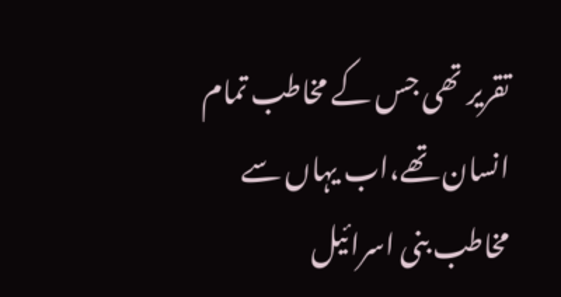تقریر تھی جس کے مخاطب تمام انسان تھے،اب یہاں سے مخاطب بنی اسرائیل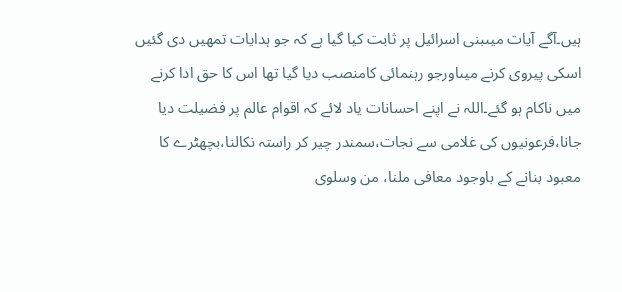ہیں۔آگے آیات میںبنی اسرائیل پر ثابت کیا گیا ہے کہ جو ہدایات تمھیں دی گئیں اسکی پیروی کرنے میںاورجو رہنمائی کامنصب دیا گیا تھا اس کا حق ادا کرنے میں ناکام ہو گئے۔اللہ نے اپنے احسانات یاد لائے کہ اقوام عالم پر فضیلت دیا جانا،فرعونیوں کی غلامی سے نجات،سمندر چیر کر راستہ نکالنا،بچھٹرے کا معبود بنانے کے باوجود معافی ملنا، من وسلوی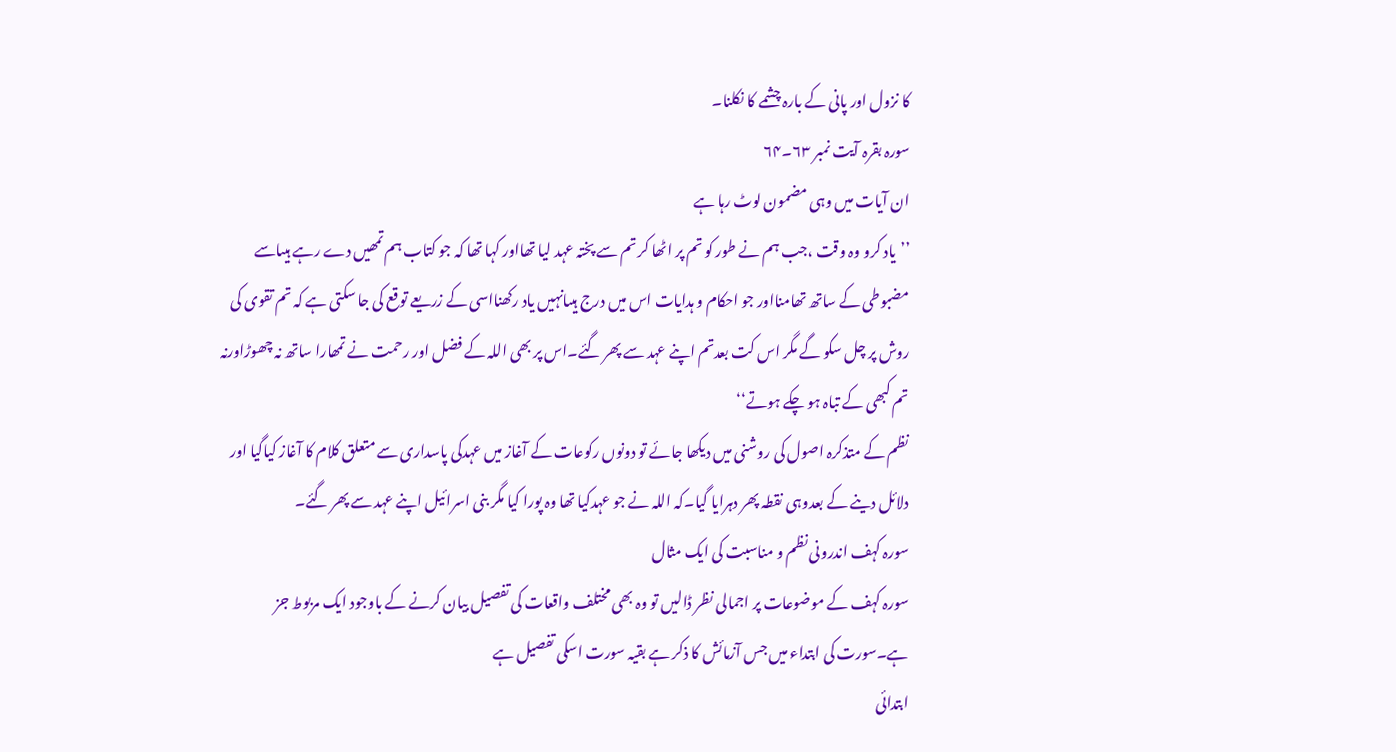کا نزول اور پانی کے بارہ چشمے کا نکلنا۔
سورہ بقرہ آیت نمبر ۶۳۔۶۴
ان آیات میں وہی مضمون لوٹ رہا ہے
’’یاد کرو وہ وقت ،جب ہم نے طور کو تم پر اٹھا کر تم سے پختہ عہد لیا تھااور کہا تھا کہ جو کتاب ہم تمھیں دے رہے ہیںاسے مضبوطی کے ساتھ تھامنااور جو احکام و ہدایات اس میں درج ہیںانہیں یاد رکھنااسی کے زریعے توقع کی جا سکتی ہے کہ تم تقوی کی روش پر چل سکو گے مگر اس کت بعدتم اپنے عہد سے پھر گئے۔اس پر بھی اللہ کے فضل اور رحمت نے تمھارا ساتھ نہ چھوڑاورنہ تم کبھی کے تباہ ہو چکے ہوتے‘‘
نظم کے متذکرہ اصول کی روشنی میں دیکھا جائے تو دونوں رکوعات کے آغاز میں عہدکی پاسداری سے متعلق کلام کا آغاز کیاگیا اور دلائل دینے کے بعدوہی نقطہ پھر دہرایا گیا۔کہ اللہ نے جو عہدکیا تھا وہ پورا کیا مگر بنی اسرائیل اپنے عہد سے پھر گئے۔
سورہ کہف اندرونی نظم و مناسبت کی ایک مثال
سورہ کہف کے موضوعات پر اجمالی نظر ڈالیں تو وہ بھی مختلف واقعات کی تفصیل بیان کرنے کے باوجود ایک مربوط جز ہے۔سورت کی ابتداء میں جس آزمائش کا ذکر ہے بقیہ سورت اسکی تفصیل ہے
ابتدائی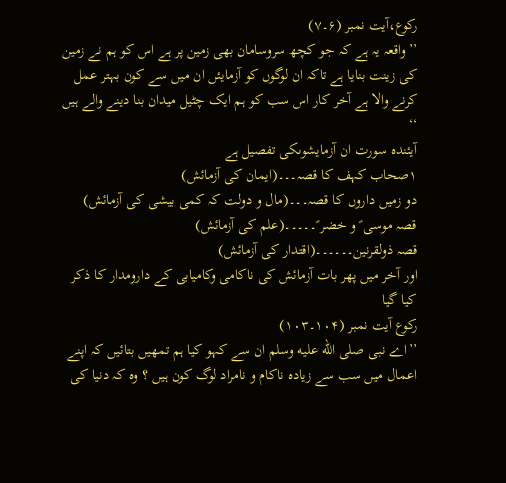رکوع،آیت نمبر (۶۔۷)
’’ واقعہ یہ ہے کہ جو کچھ سروسامان بھی زمین پر ہے اس کو ہم نے زمین کی زینت بنایا ہے تاکہ ان لوگوں کو آزمایئں ان میں سے کون بہتر عمل کرنے والا ہے آخر کار اس سب کو ہم ایک چٹیل میدان بنا دینے والے ہیں ‘‘
آیئندہ سورت ان آزمایشوںکی تفصیل ہے
۱صحاب کہف کا قصہ۔۔۔(ایمان کی آزمائش)
دو زمیں داروں کا قصہ۔۔۔(مال و دولت کہ کمی بیشی کی آزمائش)
قصہ موسی ؑ و خضر ؑ۔۔۔۔۔(علم کی آزمائش)
قصہ ذولقرنین۔۔۔۔۔۔(اقتدار کی آزمائش)
اور آخر میں پھر بات آزمائش کی ناکامی وکامیابی کے دارومدار کا ذکر کیا گیا
رکوع آیت نمبر (۱۰۴۔۱۰۳)
’’اے نبی صلى الله عليه وسلم ان سے کہو کیا ہم تمھیں بتائیں کہ اپنے اعمال میں سب سے زیادہ ناکام و نامراد لوگ کون ہیں ؟ وہ کہ دنیا کی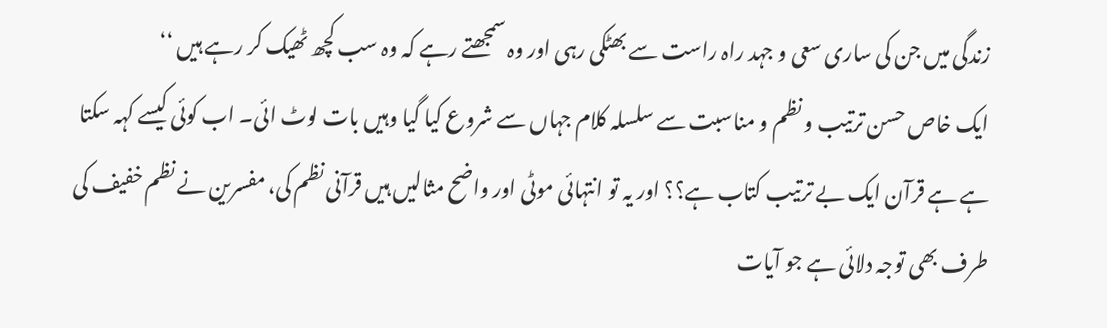زندگی میں جن کی ساری سعی و جہد راہ راست سے بھٹکی رہی اور وہ سمجھتے رہے کہ وہ سب کچھ ٹھیک کر رہے ہیں ‘‘
ایک خاص حسن ترتیب و نظم و مناسبت سے سلسلہ کلام جہاں سے شروع کیا گیا وہیں بات لوٹ ائی۔ اب کوئی کیسے کہہ سکتا ہے ہے قرآن ایک بے ترتیب کتاب ہے؟؟ اور یہ تو انتہائی موٹی اور واضح مثالیں ہیں قرآنی نظم کی، مفسرین نے نظم خفیف کی طرف بھی توجہ دلائی ہے جو آیات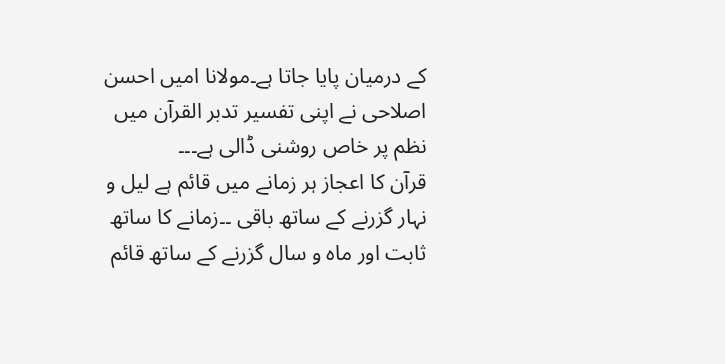کے درمیان پایا جاتا ہے۔مولانا امیں احسن اصلاحی نے اپنی تفسیر تدبر القرآن میں نظم پر خاص روشنی ڈالی ہے۔۔۔
قرآن کا اعجاز ہر زمانے میں قائم ہے لیل و نہار گزرنے کے ساتھ باقی ۔۔زمانے کا ساتھ ثابت اور ماہ و سال گزرنے کے ساتھ قائم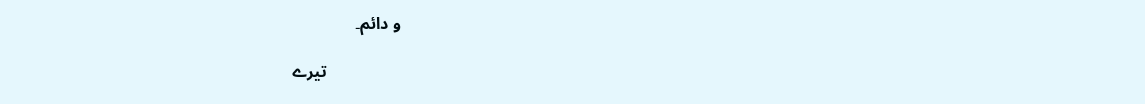و دائم۔

                  تیرے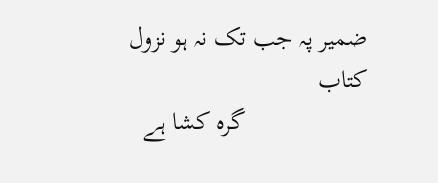ضمیر پہ جب تک نہ ہو نزول کتاب
                   گرہ کشا ہے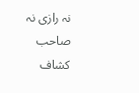نہ رازی نہ صاحب کشاف